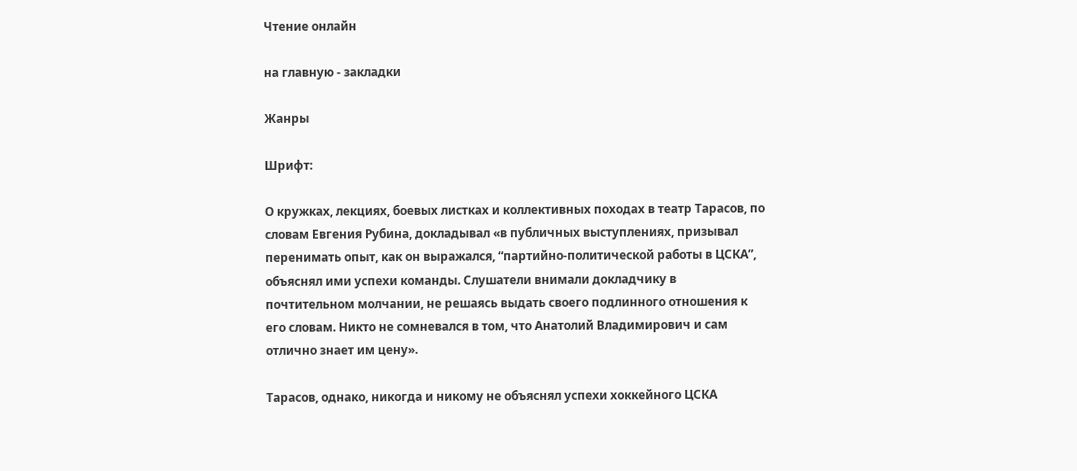Чтение онлайн

на главную - закладки

Жанры

Шрифт:

О кружках, лекциях, боевых листках и коллективных походах в театр Тарасов, по словам Евгения Рубина, докладывал «в публичных выступлениях, призывал перенимать опыт, как он выражался, “партийно-политической работы в ЦСКА”, объяснял ими успехи команды. Слушатели внимали докладчику в почтительном молчании, не решаясь выдать своего подлинного отношения к его словам. Никто не сомневался в том, что Анатолий Владимирович и сам отлично знает им цену».

Тарасов, однако, никогда и никому не объяснял успехи хоккейного ЦСКА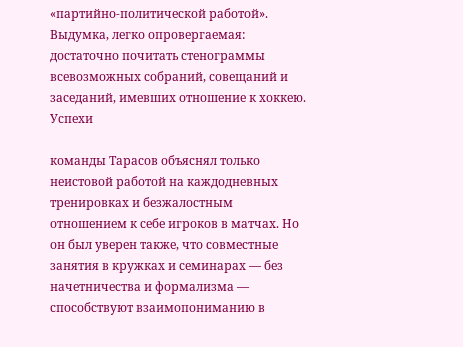«партийно-политической работой». Выдумка, легко опровергаемая: достаточно почитать стенограммы всевозможных собраний, совещаний и заседаний, имевших отношение к хоккею. Успехи

команды Тарасов объяснял только неистовой работой на каждодневных тренировках и безжалостным отношением к себе игроков в матчах. Но он был уверен также, что совместные занятия в кружках и семинарах — без начетничества и формализма — способствуют взаимопониманию в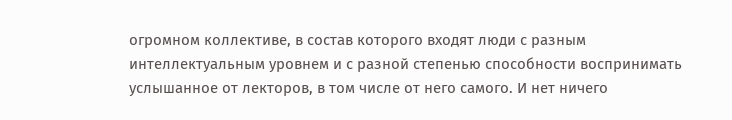огромном коллективе, в состав которого входят люди с разным интеллектуальным уровнем и с разной степенью способности воспринимать услышанное от лекторов, в том числе от него самого. И нет ничего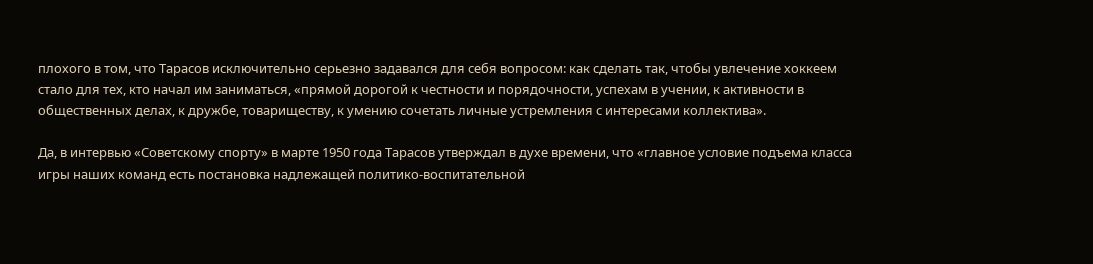плохого в том, что Тарасов исключительно серьезно задавался для себя вопросом: как сделать так, чтобы увлечение хоккеем стало для тех, кто начал им заниматься, «прямой дорогой к честности и порядочности, успехам в учении, к активности в общественных делах, к дружбе, товариществу, к умению сочетать личные устремления с интересами коллектива».

Да, в интервью «Советскому спорту» в марте 1950 года Тарасов утверждал в духе времени, что «главное условие подъема класса игры наших команд есть постановка надлежащей политико-воспитательной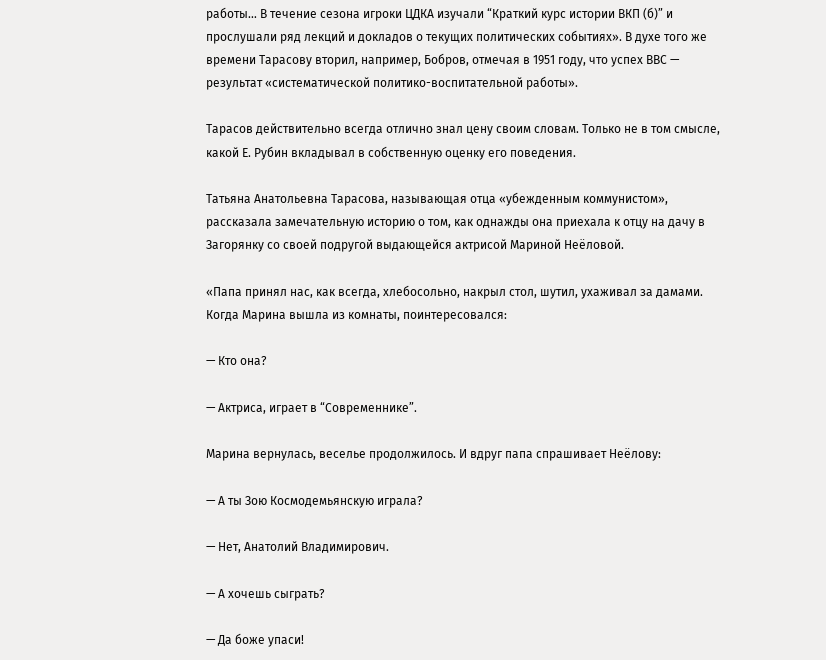работы… В течение сезона игроки ЦДКА изучали “Краткий курс истории ВКП (б)” и прослушали ряд лекций и докладов о текущих политических событиях». В духе того же времени Тарасову вторил, например, Бобров, отмечая в 1951 году, что успех ВВС — результат «систематической политико-воспитательной работы».

Тарасов действительно всегда отлично знал цену своим словам. Только не в том смысле, какой Е. Рубин вкладывал в собственную оценку его поведения.

Татьяна Анатольевна Тарасова, называющая отца «убежденным коммунистом», рассказала замечательную историю о том, как однажды она приехала к отцу на дачу в Загорянку со своей подругой выдающейся актрисой Мариной Неёловой.

«Папа принял нас, как всегда, хлебосольно, накрыл стол, шутил, ухаживал за дамами. Когда Марина вышла из комнаты, поинтересовался:

— Кто она?

— Актриса, играет в “Современнике”.

Марина вернулась, веселье продолжилось. И вдруг папа спрашивает Неёлову:

— А ты Зою Космодемьянскую играла?

— Нет, Анатолий Владимирович.

— А хочешь сыграть?

— Да боже упаси!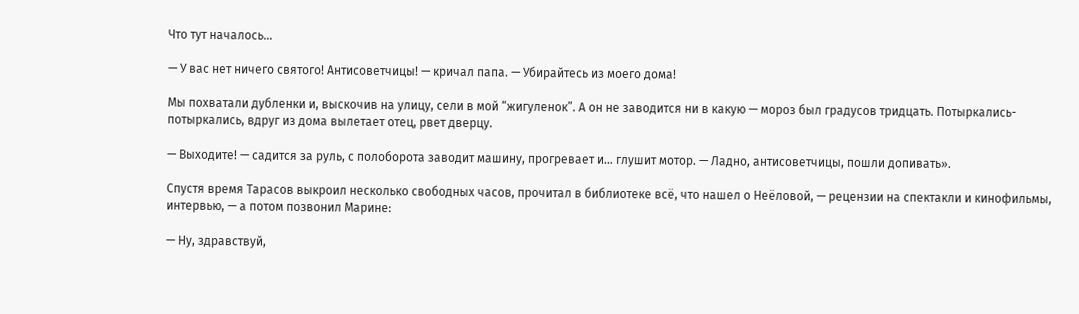Что тут началось…

— У вас нет ничего святого! Антисоветчицы! — кричал папа. — Убирайтесь из моего дома!

Мы похватали дубленки и, выскочив на улицу, сели в мой “жигуленок”. А он не заводится ни в какую — мороз был градусов тридцать. Потыркались-потыркались, вдруг из дома вылетает отец, рвет дверцу.

— Выходите! — садится за руль, с полоборота заводит машину, прогревает и… глушит мотор. — Ладно, антисоветчицы, пошли допивать».

Спустя время Тарасов выкроил несколько свободных часов, прочитал в библиотеке всё, что нашел о Неёловой, — рецензии на спектакли и кинофильмы, интервью, — а потом позвонил Марине:

— Ну, здравствуй,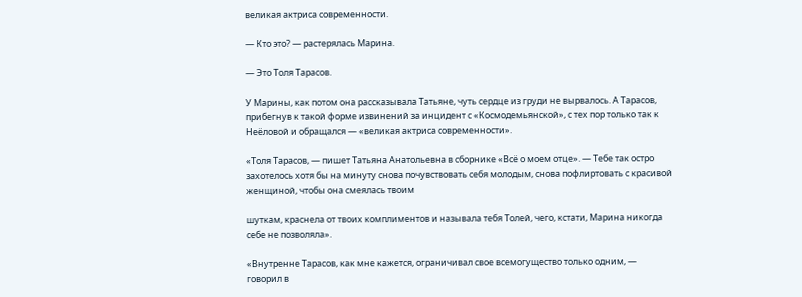великая актриса современности.

— Кто это? — растерялась Марина.

— Это Толя Тарасов.

У Марины, как потом она рассказывала Татьяне, чуть сердце из груди не вырвалось. А Тарасов, прибегнув к такой форме извинений за инцидент с «Космодемьянской», с тех пор только так к Неёловой и обращался — «великая актриса современности».

«Толя Тарасов, — пишет Татьяна Анатольевна в сборнике «Всё о моем отце». — Тебе так остро захотелось хотя бы на минуту снова почувствовать себя молодым, снова пофлиртовать с красивой женщиной, чтобы она смеялась твоим

шуткам, краснела от твоих комплиментов и называла тебя Толей, чего, кстати, Марина никогда себе не позволяла».

«Внутренне Тарасов, как мне кажется, ограничивал свое всемогущество только одним, — говорил в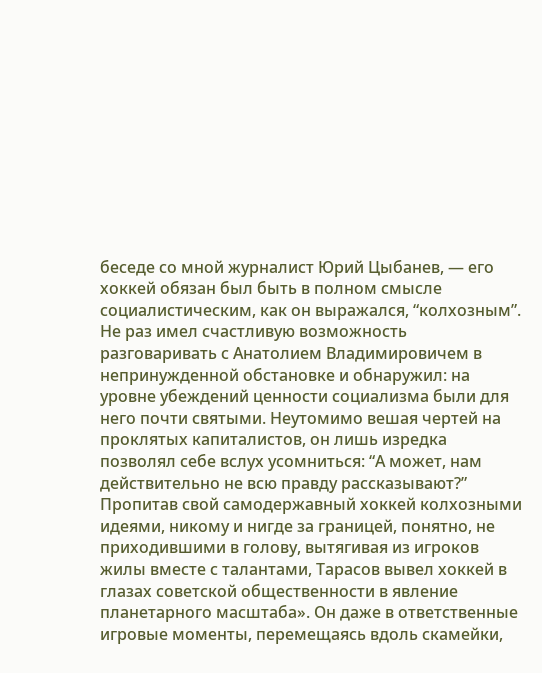беседе со мной журналист Юрий Цыбанев, — его хоккей обязан был быть в полном смысле социалистическим, как он выражался, “колхозным”. Не раз имел счастливую возможность разговаривать с Анатолием Владимировичем в непринужденной обстановке и обнаружил: на уровне убеждений ценности социализма были для него почти святыми. Неутомимо вешая чертей на проклятых капиталистов, он лишь изредка позволял себе вслух усомниться: “А может, нам действительно не всю правду рассказывают?” Пропитав свой самодержавный хоккей колхозными идеями, никому и нигде за границей, понятно, не приходившими в голову, вытягивая из игроков жилы вместе с талантами, Тарасов вывел хоккей в глазах советской общественности в явление планетарного масштаба». Он даже в ответственные игровые моменты, перемещаясь вдоль скамейки,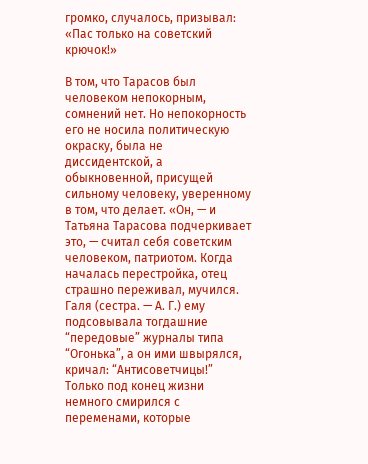громко, случалось, призывал: «Пас только на советский крючок!»

В том, что Тарасов был человеком непокорным, сомнений нет. Но непокорность его не носила политическую окраску, была не диссидентской, а обыкновенной, присущей сильному человеку, уверенному в том, что делает. «Он, — и Татьяна Тарасова подчеркивает это, — считал себя советским человеком, патриотом. Когда началась перестройка, отец страшно переживал, мучился. Галя (сестра. — А. Г.) ему подсовывала тогдашние “передовые” журналы типа “Огонька”, а он ими швырялся, кричал: “Антисоветчицы!” Только под конец жизни немного смирился с переменами, которые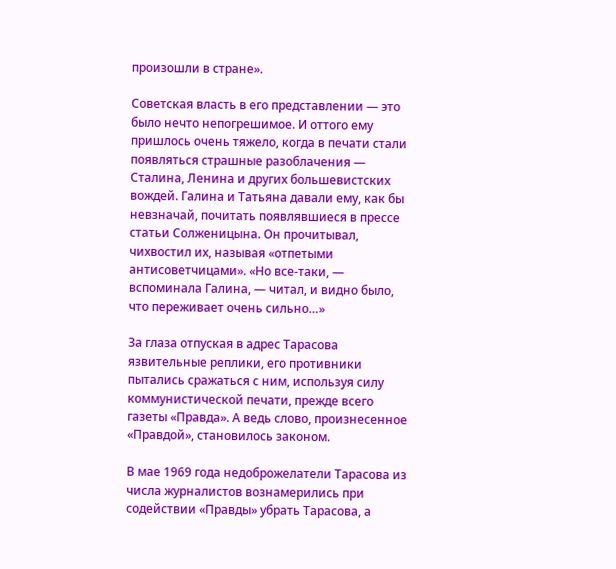произошли в стране».

Советская власть в его представлении — это было нечто непогрешимое. И оттого ему пришлось очень тяжело, когда в печати стали появляться страшные разоблачения — Сталина, Ленина и других большевистских вождей. Галина и Татьяна давали ему, как бы невзначай, почитать появлявшиеся в прессе статьи Солженицына. Он прочитывал, чихвостил их, называя «отпетыми антисоветчицами». «Но все-таки, — вспоминала Галина, — читал, и видно было, что переживает очень сильно…»

За глаза отпуская в адрес Тарасова язвительные реплики, его противники пытались сражаться с ним, используя силу коммунистической печати, прежде всего газеты «Правда». А ведь слово, произнесенное «Правдой», становилось законом.

В мае 1969 года недоброжелатели Тарасова из числа журналистов вознамерились при содействии «Правды» убрать Тарасова, а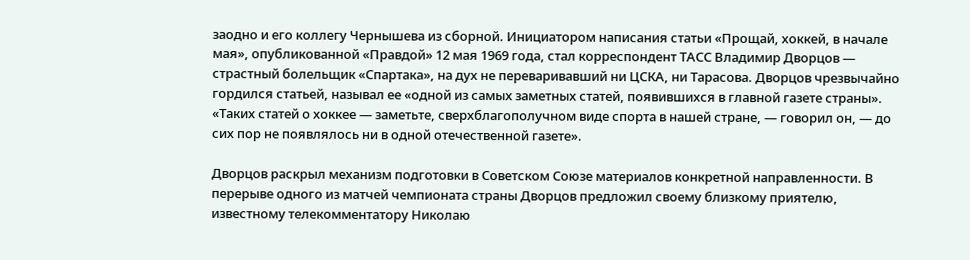заодно и его коллегу Чернышева из сборной. Инициатором написания статьи «Прощай, хоккей, в начале мая», опубликованной «Правдой» 12 мая 1969 года, стал корреспондент ТАСС Владимир Дворцов — страстный болельщик «Спартака», на дух не переваривавший ни ЦСКА, ни Тарасова. Дворцов чрезвычайно гордился статьей, называл ее «одной из самых заметных статей, появившихся в главной газете страны». «Таких статей о хоккее — заметьте, сверхблагополучном виде спорта в нашей стране, — говорил он, — до сих пор не появлялось ни в одной отечественной газете».

Дворцов раскрыл механизм подготовки в Советском Союзе материалов конкретной направленности. В перерыве одного из матчей чемпионата страны Дворцов предложил своему близкому приятелю, известному телекомментатору Николаю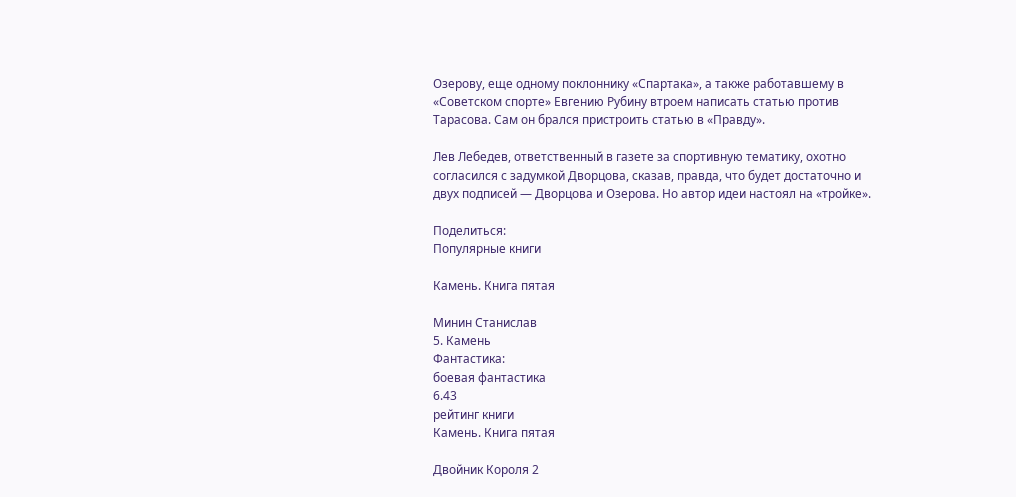Озерову, еще одному поклоннику «Спартака», а также работавшему в «Советском спорте» Евгению Рубину втроем написать статью против Тарасова. Сам он брался пристроить статью в «Правду».

Лев Лебедев, ответственный в газете за спортивную тематику, охотно согласился с задумкой Дворцова, сказав, правда, что будет достаточно и двух подписей — Дворцова и Озерова. Но автор идеи настоял на «тройке».

Поделиться:
Популярные книги

Камень. Книга пятая

Минин Станислав
5. Камень
Фантастика:
боевая фантастика
6.43
рейтинг книги
Камень. Книга пятая

Двойник Короля 2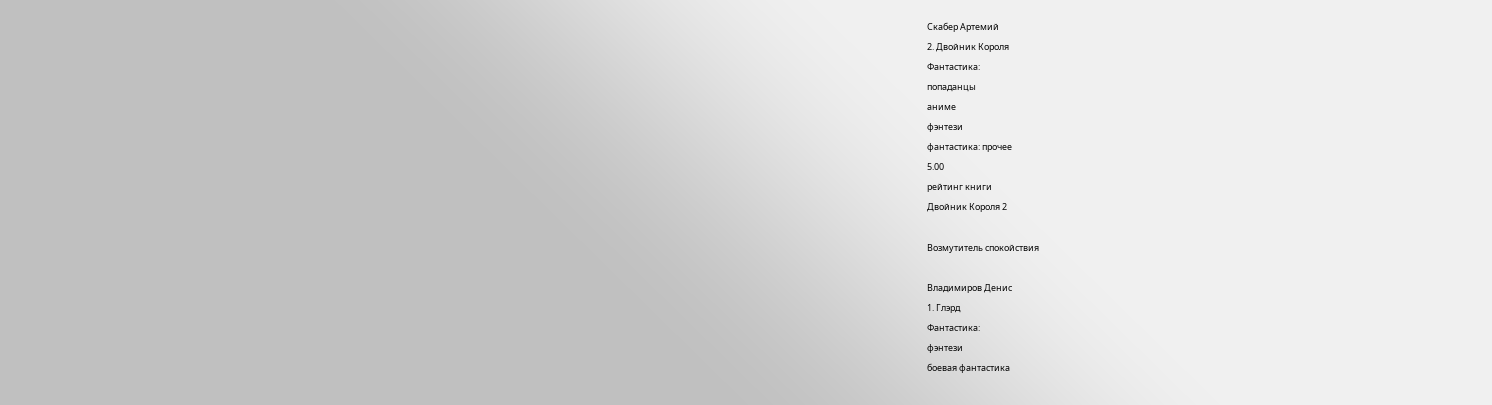Скабер Артемий
2. Двойник Короля
Фантастика:
попаданцы
аниме
фэнтези
фантастика: прочее
5.00
рейтинг книги
Двойник Короля 2

Возмутитель спокойствия

Владимиров Денис
1. Глэрд
Фантастика:
фэнтези
боевая фантастика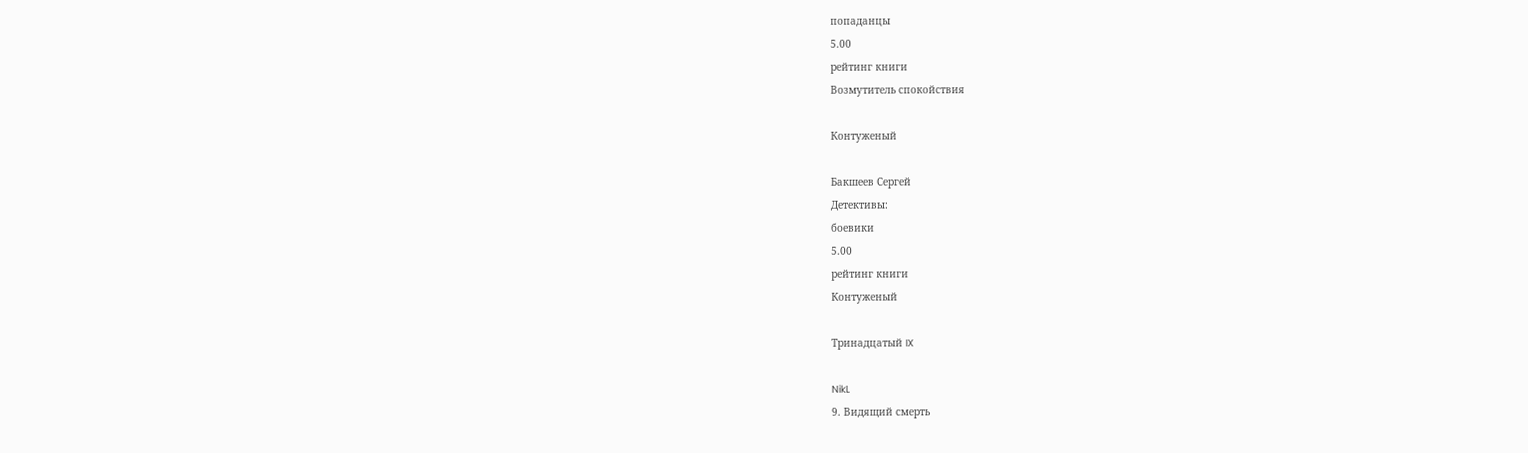попаданцы
5.00
рейтинг книги
Возмутитель спокойствия

Контуженый

Бакшеев Сергей
Детективы:
боевики
5.00
рейтинг книги
Контуженый

Тринадцатый IX

NikL
9. Видящий смерть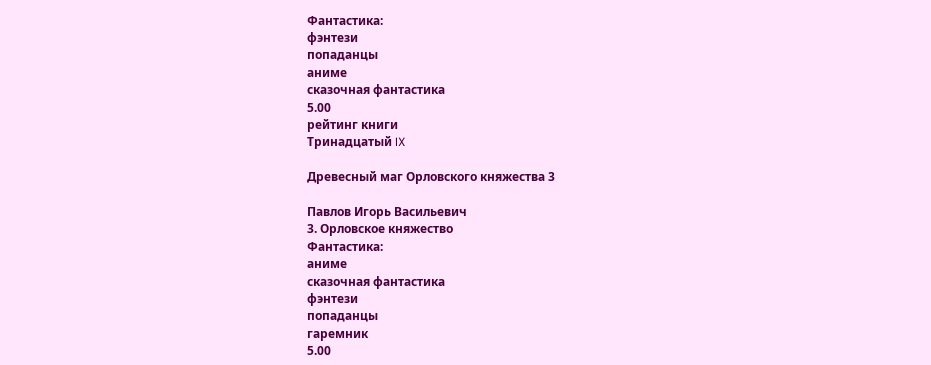Фантастика:
фэнтези
попаданцы
аниме
сказочная фантастика
5.00
рейтинг книги
Тринадцатый IX

Древесный маг Орловского княжества 3

Павлов Игорь Васильевич
3. Орловское княжество
Фантастика:
аниме
сказочная фантастика
фэнтези
попаданцы
гаремник
5.00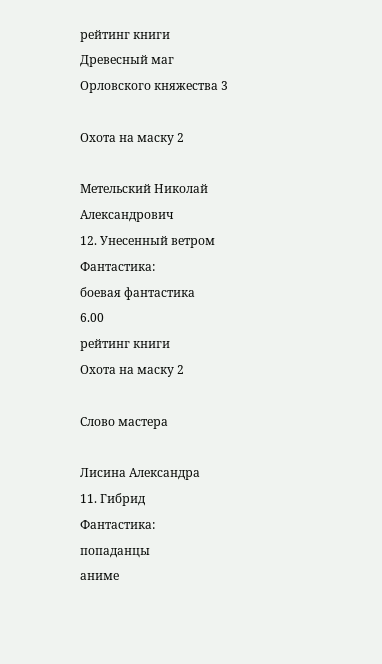рейтинг книги
Древесный маг Орловского княжества 3

Охота на маску 2

Метельский Николай Александрович
12. Унесенный ветром
Фантастика:
боевая фантастика
6.00
рейтинг книги
Охота на маску 2

Слово мастера

Лисина Александра
11. Гибрид
Фантастика:
попаданцы
аниме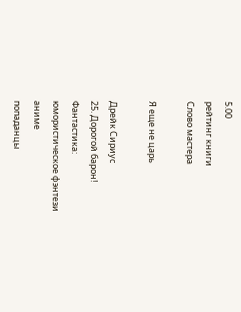5.00
рейтинг книги
Слово мастера

Я еще не царь

Дрейк Сириус
25. Дорогой барон!
Фантастика:
юмористическое фэнтези
аниме
попаданцы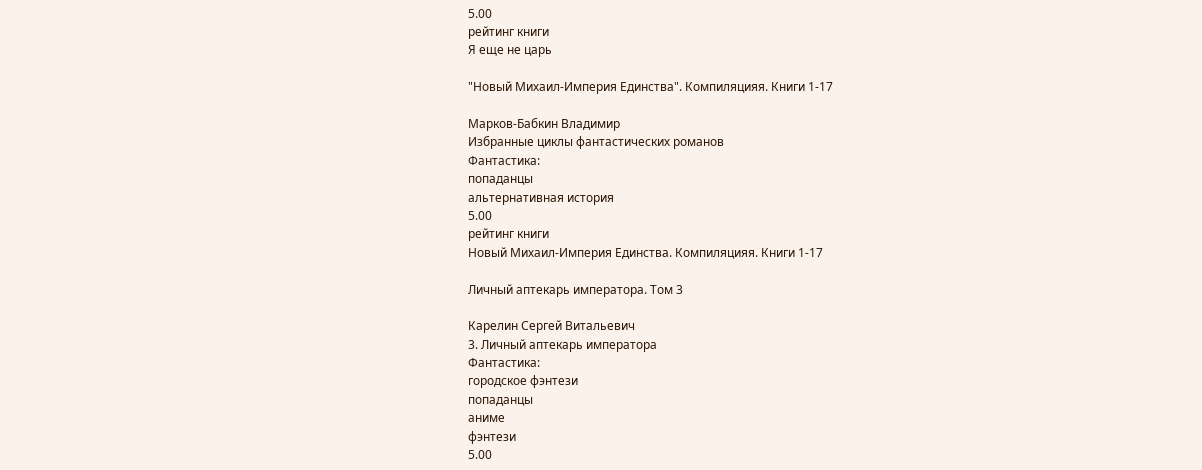5.00
рейтинг книги
Я еще не царь

"Новый Михаил-Империя Единства". Компиляцияя. Книги 1-17

Марков-Бабкин Владимир
Избранные циклы фантастических романов
Фантастика:
попаданцы
альтернативная история
5.00
рейтинг книги
Новый Михаил-Империя Единства. Компиляцияя. Книги 1-17

Личный аптекарь императора. Том 3

Карелин Сергей Витальевич
3. Личный аптекарь императора
Фантастика:
городское фэнтези
попаданцы
аниме
фэнтези
5.00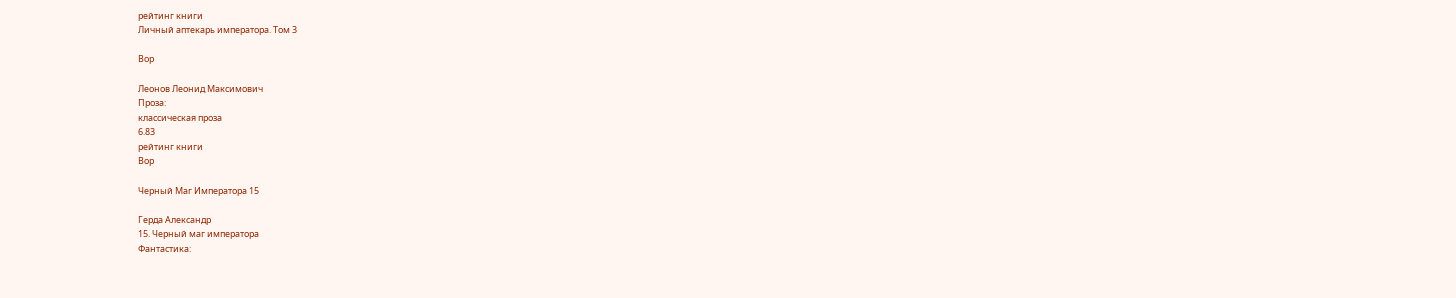рейтинг книги
Личный аптекарь императора. Том 3

Вор

Леонов Леонид Максимович
Проза:
классическая проза
6.83
рейтинг книги
Вор

Черный Маг Императора 15

Герда Александр
15. Черный маг императора
Фантастика: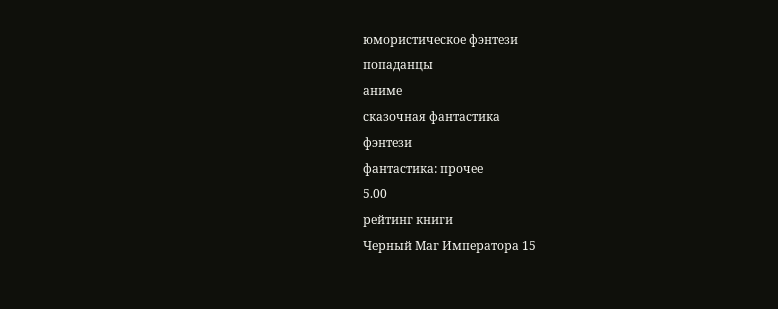юмористическое фэнтези
попаданцы
аниме
сказочная фантастика
фэнтези
фантастика: прочее
5.00
рейтинг книги
Черный Маг Императора 15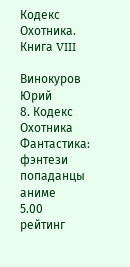Кодекс Охотника. Книга VIII

Винокуров Юрий
8. Кодекс Охотника
Фантастика:
фэнтези
попаданцы
аниме
5.00
рейтинг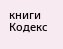книги
Кодекс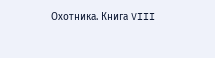Охотника. Книга VIII